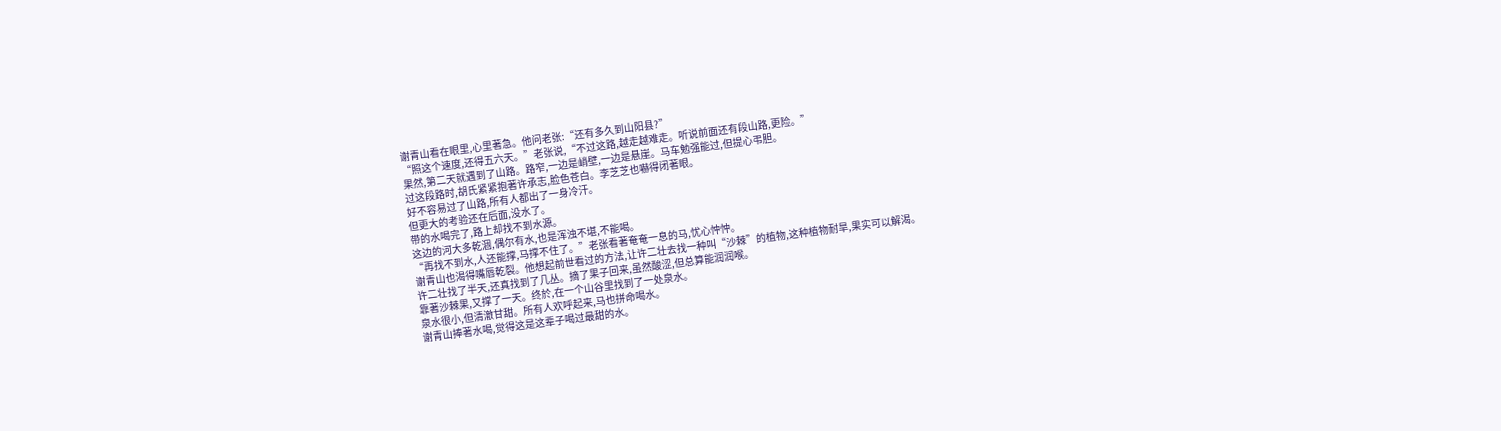谢青山看在眼里,心里著急。他问老张:“还有多久到山阳县?”
“照这个速度,还得五六天。”老张说,“不过这路,越走越难走。听说前面还有段山路,更险。”
果然,第二天就遇到了山路。路窄,一边是峭壁,一边是悬崖。马车勉强能过,但提心弔胆。
过这段路时,胡氏紧紧抱著许承志,脸色苍白。李芝芝也嚇得闭著眼。
好不容易过了山路,所有人都出了一身冷汗。
但更大的考验还在后面,没水了。
带的水喝完了,路上却找不到水源。
这边的河大多乾涸,偶尔有水,也是浑浊不堪,不能喝。
“再找不到水,人还能撑,马撑不住了。”老张看著奄奄一息的马,忧心忡忡。
谢青山也渴得嘴唇乾裂。他想起前世看过的方法,让许二壮去找一种叫“沙棘”的植物,这种植物耐旱,果实可以解渴。
许二壮找了半天,还真找到了几丛。摘了果子回来,虽然酸涩,但总算能润润喉。
靠著沙棘果,又撑了一天。终於,在一个山谷里找到了一处泉水。
泉水很小,但清澈甘甜。所有人欢呼起来,马也拼命喝水。
谢青山捧著水喝,觉得这是这辈子喝过最甜的水。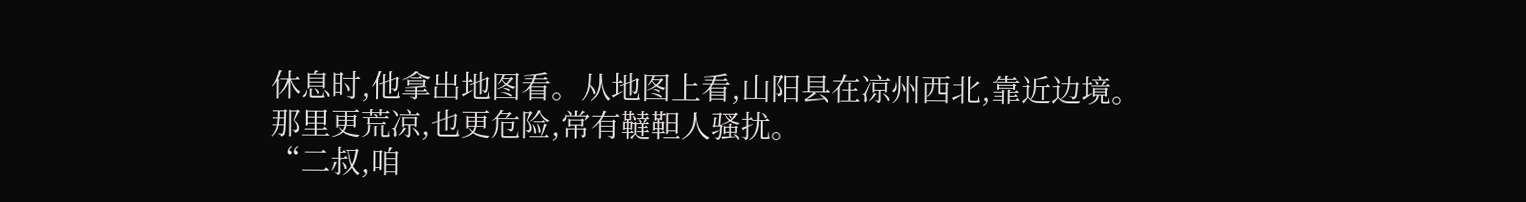休息时,他拿出地图看。从地图上看,山阳县在凉州西北,靠近边境。
那里更荒凉,也更危险,常有韃靼人骚扰。
“二叔,咱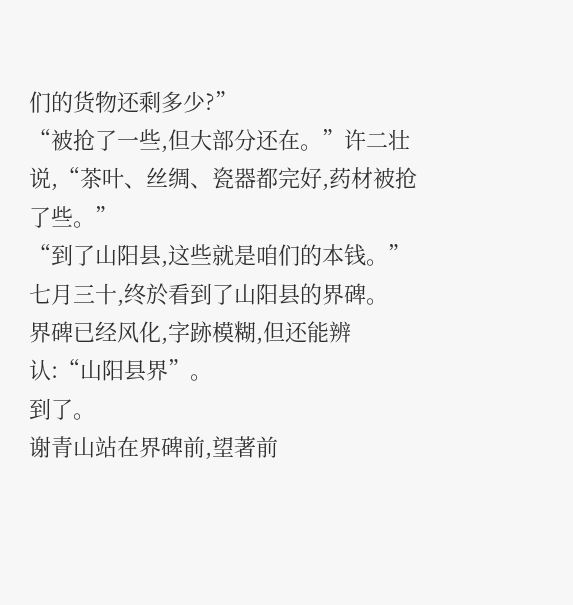们的货物还剩多少?”
“被抢了一些,但大部分还在。”许二壮说,“茶叶、丝绸、瓷器都完好,药材被抢了些。”
“到了山阳县,这些就是咱们的本钱。”
七月三十,终於看到了山阳县的界碑。
界碑已经风化,字跡模糊,但还能辨认:“山阳县界”。
到了。
谢青山站在界碑前,望著前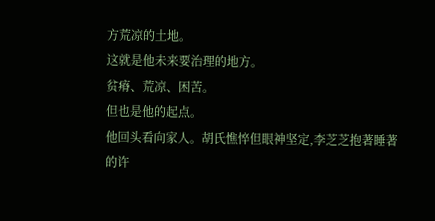方荒凉的土地。
这就是他未来要治理的地方。
贫瘠、荒凉、困苦。
但也是他的起点。
他回头看向家人。胡氏憔悴但眼神坚定,李芝芝抱著睡著的许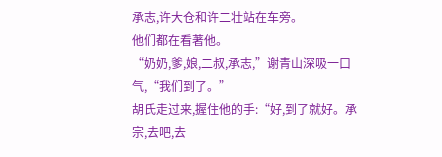承志,许大仓和许二壮站在车旁。
他们都在看著他。
“奶奶,爹,娘,二叔,承志,”谢青山深吸一口气,“我们到了。”
胡氏走过来,握住他的手:“好,到了就好。承宗,去吧,去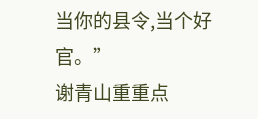当你的县令,当个好官。”
谢青山重重点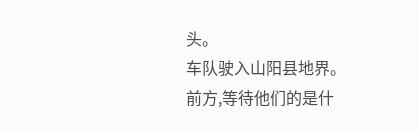头。
车队驶入山阳县地界。
前方,等待他们的是什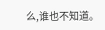么,谁也不知道。